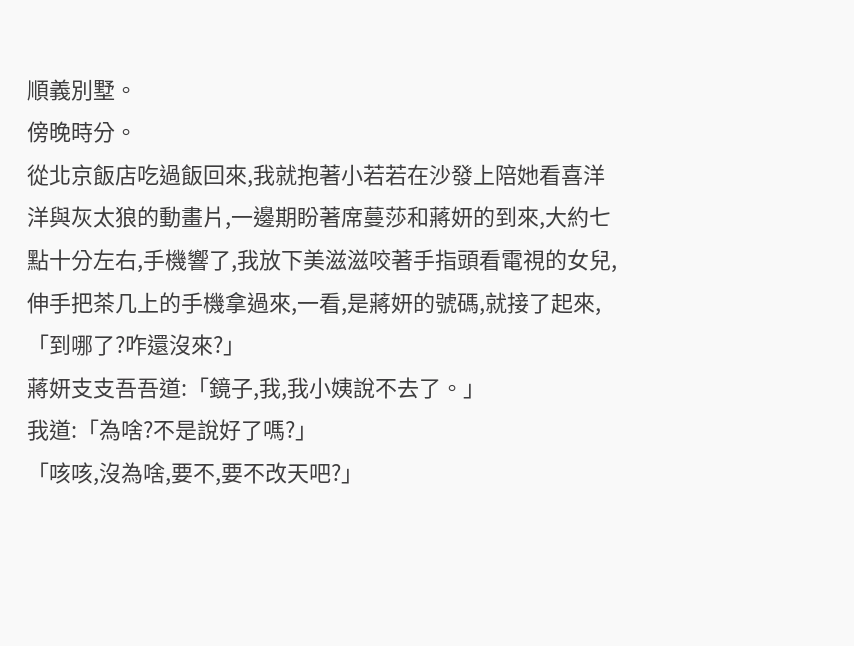順義別墅。
傍晚時分。
從北京飯店吃過飯回來,我就抱著小若若在沙發上陪她看喜洋洋與灰太狼的動畫片,一邊期盼著席蔓莎和蔣妍的到來,大約七點十分左右,手機響了,我放下美滋滋咬著手指頭看電視的女兒,伸手把茶几上的手機拿過來,一看,是蔣妍的號碼,就接了起來,「到哪了?咋還沒來?」
蔣妍支支吾吾道:「鏡子,我,我小姨說不去了。」
我道:「為啥?不是說好了嗎?」
「咳咳,沒為啥,要不,要不改天吧?」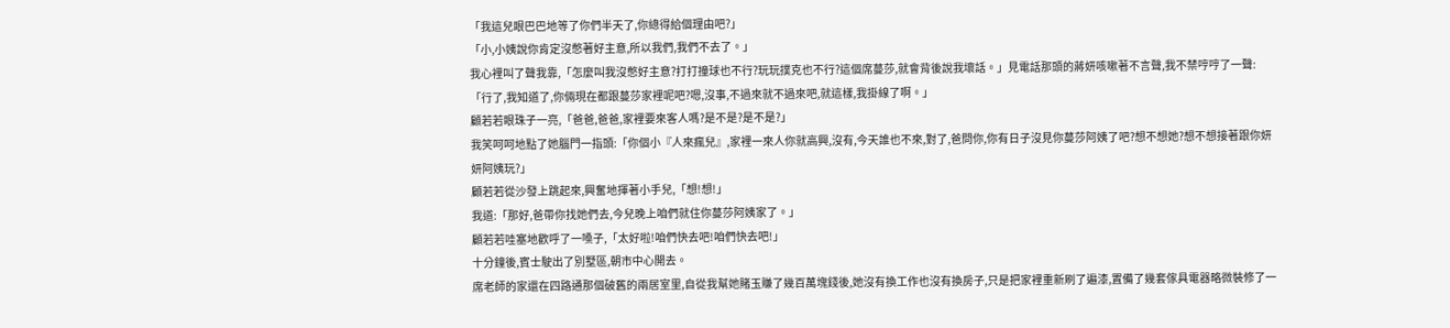「我這兒眼巴巴地等了你們半天了,你總得給個理由吧?」
「小,小姨說你肯定沒憋著好主意,所以我們,我們不去了。」
我心裡叫了聲我靠,「怎麼叫我沒憋好主意?打打撞球也不行?玩玩撲克也不行?這個席蔓莎,就會背後說我壞話。」見電話那頭的蔣妍咳嗽著不言聲,我不禁哼哼了一聲:「行了,我知道了,你倆現在都跟蔓莎家裡呢吧?嗯,沒事,不過來就不過來吧,就這樣,我掛線了啊。」
顧若若眼珠子一亮,「爸爸,爸爸,家裡要來客人嗎?是不是?是不是?」
我笑呵呵地點了她腦門一指頭:「你個小『人來瘋兒』,家裡一來人你就高興,沒有,今天誰也不來,對了,爸問你,你有日子沒見你蔓莎阿姨了吧?想不想她?想不想接著跟你妍妍阿姨玩?」
顧若若從沙發上跳起來,興奮地揮著小手兒,「想!想!」
我道:「那好,爸帶你找她們去,今兒晚上咱們就住你蔓莎阿姨家了。」
顧若若哇塞地歡呼了一嗓子,「太好啦!咱們快去吧!咱們快去吧!」
十分鐘後,賓士駛出了別墅區,朝市中心開去。
席老師的家還在四路通那個破舊的兩居室里,自從我幫她賭玉賺了幾百萬塊錢後,她沒有換工作也沒有換房子,只是把家裡重新刷了遍漆,置備了幾套傢具電器略微裝修了一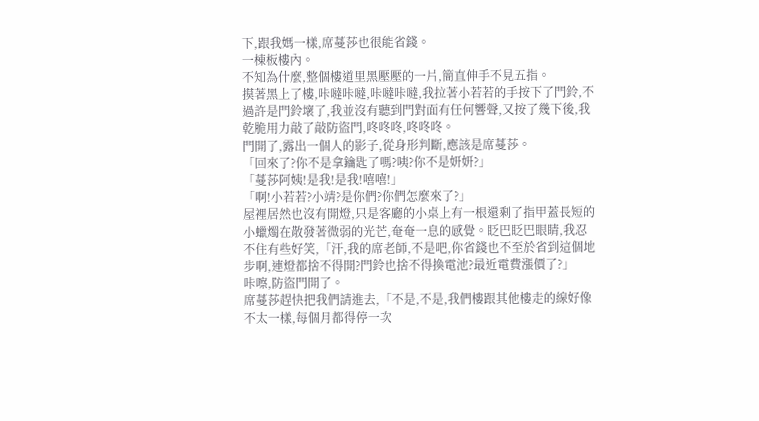下,跟我媽一樣,席蔓莎也很能省錢。
一棟板樓內。
不知為什麼,整個樓道里黑壓壓的一片,簡直伸手不見五指。
摸著黑上了樓,咔噠咔噠,咔噠咔噠,我拉著小若若的手按下了門鈴,不過許是門鈴壞了,我並沒有聽到門對面有任何響聲,又按了幾下後,我乾脆用力敲了敲防盜門,咚咚咚,咚咚咚。
門開了,露出一個人的影子,從身形判斷,應該是席蔓莎。
「回來了?你不是拿鑰匙了嗎?咦?你不是妍妍?」
「蔓莎阿姨!是我!是我!嘻嘻!」
「啊!小若若?小靖?是你們?你們怎麼來了?」
屋裡居然也沒有開燈,只是客廳的小桌上有一根還剩了指甲蓋長短的小蠟燭在散發著微弱的光芒,奄奄一息的感覺。眨巴眨巴眼睛,我忍不住有些好笑,「汗,我的席老師,不是吧,你省錢也不至於省到這個地步啊,連燈都捨不得開?門鈴也捨不得換電池?最近電費漲價了?」
咔嚓,防盜門開了。
席蔓莎趕快把我們請進去,「不是,不是,我們樓跟其他樓走的線好像不太一樣,每個月都得停一次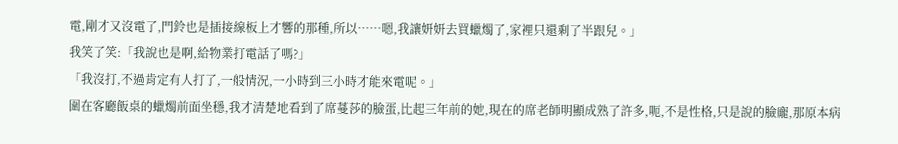電,剛才又沒電了,門鈴也是插接線板上才響的那種,所以……嗯,我讓妍妍去買蠟燭了,家裡只還剩了半跟兒。」
我笑了笑:「我說也是啊,給物業打電話了嗎?」
「我沒打,不過肯定有人打了,一般情況,一小時到三小時才能來電呢。」
圍在客廳飯桌的蠟燭前面坐穩,我才清楚地看到了席蔓莎的臉蛋,比起三年前的她,現在的席老師明顯成熟了許多,呃,不是性格,只是說的臉龐,那原本病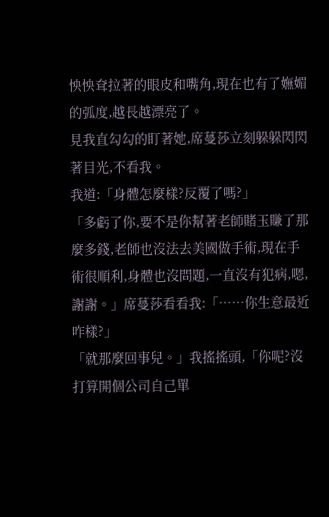怏怏耷拉著的眼皮和嘴角,現在也有了嫵媚的弧度,越長越漂亮了。
見我直勾勾的盯著她,席蔓莎立刻躲躲閃閃著目光,不看我。
我道:「身體怎麼樣?反覆了嗎?」
「多虧了你,要不是你幫著老師賭玉賺了那麼多錢,老師也沒法去美國做手術,現在手術很順利,身體也沒問題,一直沒有犯病,嗯,謝謝。」席蔓莎看看我:「……你生意最近咋樣?」
「就那麼回事兒。」我搖搖頭,「你呢?沒打算開個公司自己單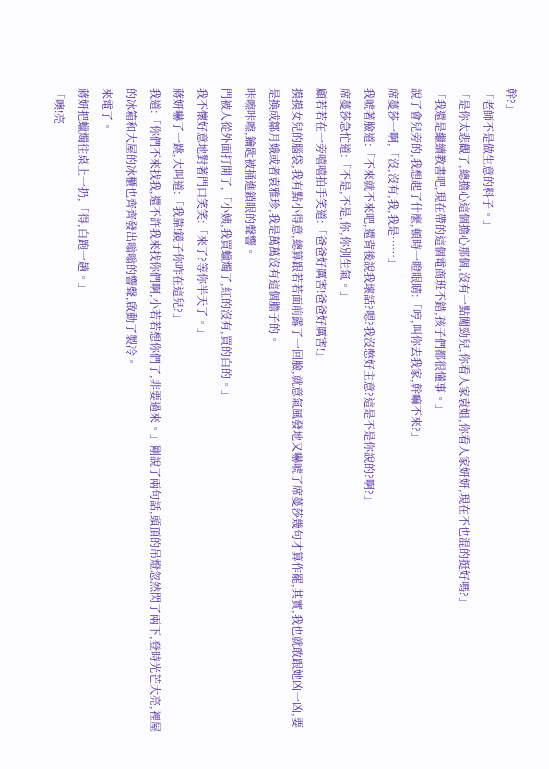幹?」
「老師不是做生意的料子。」
「是你太悲觀了,總擔心這個擔心那個,沒有一點闖勁兒,你看人家袁姐,你看人家妍妍,現在不也混的挺好嗎?」
「我還是繼續教書吧,現在帶的這個電商班不錯,孩子們都很懂事。」
說了會兒旁的,我想起了什麼,頓時一瞪眼睛:「哼,叫你去我家,幹嘛不來?」
席蔓莎一啊,「沒,沒有,我,我是……」
我唬著臉道:「不來就不來吧,還背後說我壞話?嗯?我沒憋好主意?這是不是你說的?啊?」
席蔓莎急忙道:「不是,不是,你,你別生氣。」
顧若若在一旁嘻嘻拍手笑道:「爸爸好厲害!爸爸好厲害!」
摸摸女兒的腦袋,我有點小得意,總算跟若若面前露了一回臉,就意氣風發地又嚇唬了席蔓莎幾句才算作罷,其實,我也就敢跟她凶一凶,要是換成鄒月娥或者袁雅珍,我是萬萬沒有這個膽子的。
咔嚓咔嚓,鑰匙被捅進鎖眼的聲響。
門被人從外面打開了,「小姨,我買蠟燭了,紅的沒有,買的白的。」
我不懷好意地對著門口笑笑:「來了?等你半天了。」
蔣妍嚇了一跳,大叫道:「我靠!鏡子你咋在這兒?」
我道:「你們不來找我,還不許我來找你們啊,小若若想你們了,非要過來。」剛說了兩句話,頭頂的吊燈忽然閃了兩下,登時光芒大亮,裡屋的冰箱和大屋的冰櫃也齊齊發出嗡嗡的響聲,啟動了製冷。
來電了。
蔣妍把蠟燭往桌上一扔,「得,白跑一趟。」
「噢!亮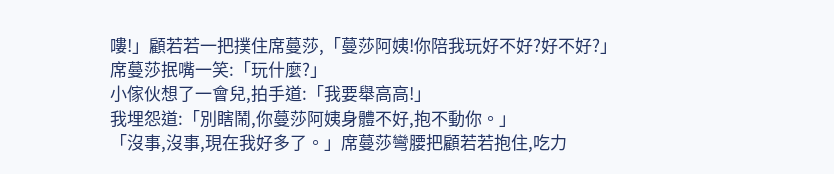嘍!」顧若若一把撲住席蔓莎,「蔓莎阿姨!你陪我玩好不好?好不好?」
席蔓莎抿嘴一笑:「玩什麼?」
小傢伙想了一會兒,拍手道:「我要舉高高!」
我埋怨道:「別瞎鬧,你蔓莎阿姨身體不好,抱不動你。」
「沒事,沒事,現在我好多了。」席蔓莎彎腰把顧若若抱住,吃力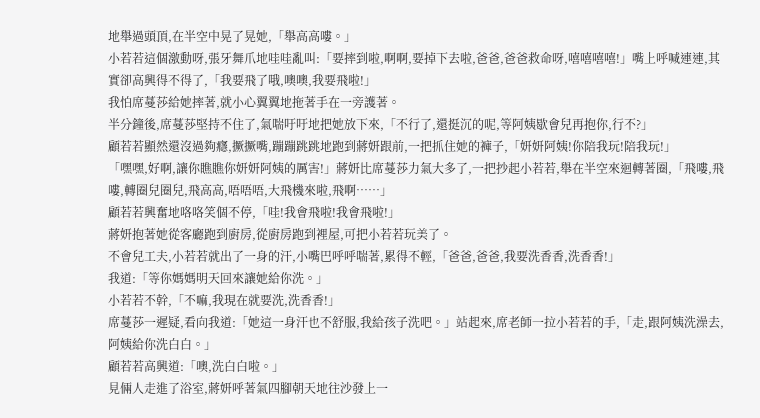地舉過頭頂,在半空中晃了晃她,「舉高高嘍。」
小若若這個激動呀,張牙舞爪地哇哇亂叫:「要摔到啦,啊啊,要掉下去啦,爸爸,爸爸救命呀,嘻嘻嘻嘻!」嘴上呼喊連連,其實卻高興得不得了,「我要飛了哦,噢噢,我要飛啦!」
我怕席蔓莎給她摔著,就小心翼翼地拖著手在一旁護著。
半分鐘後,席蔓莎堅持不住了,氣喘吁吁地把她放下來,「不行了,還挺沉的呢,等阿姨歇會兒再抱你,行不?」
顧若若顯然還沒過夠癮,撅撅嘴,蹦蹦跳跳地跑到蔣妍跟前,一把抓住她的褲子,「妍妍阿姨!你陪我玩!陪我玩!」
「嘿嘿,好啊,讓你瞧瞧你妍妍阿姨的厲害!」蔣妍比席蔓莎力氣大多了,一把抄起小若若,舉在半空來迴轉著圈,「飛嘍,飛嘍,轉圈兒圈兒,飛高高,唔唔唔,大飛機來啦,飛啊……」
顧若若興奮地咯咯笑個不停,「哇!我會飛啦!我會飛啦!」
蔣妍抱著她從客廳跑到廚房,從廚房跑到裡屋,可把小若若玩美了。
不會兒工夫,小若若就出了一身的汗,小嘴巴呼呼喘著,累得不輕,「爸爸,爸爸,我要洗香香,洗香香!」
我道:「等你媽媽明天回來讓她給你洗。」
小若若不幹,「不嘛,我現在就要洗,洗香香!」
席蔓莎一遲疑,看向我道:「她這一身汗也不舒服,我給孩子洗吧。」站起來,席老師一拉小若若的手,「走,跟阿姨洗澡去,阿姨給你洗白白。」
顧若若高興道:「噢,洗白白啦。」
見倆人走進了浴室,蔣妍呼著氣四腳朝天地往沙發上一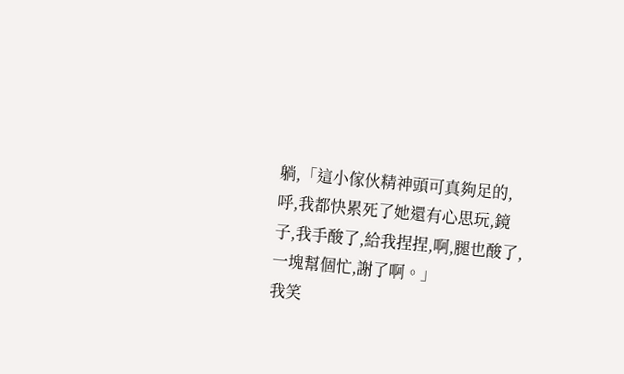躺,「這小傢伙精神頭可真夠足的,呼,我都快累死了她還有心思玩,鏡子,我手酸了,給我捏捏,啊,腿也酸了,一塊幫個忙,謝了啊。」
我笑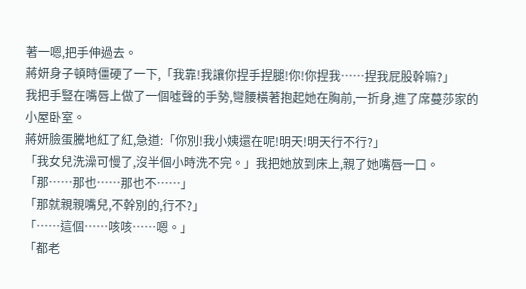著一嗯,把手伸過去。
蔣妍身子頓時僵硬了一下,「我靠!我讓你捏手捏腿!你!你捏我……捏我屁股幹嘛?」
我把手豎在嘴唇上做了一個噓聲的手勢,彎腰橫著抱起她在胸前,一折身,進了席蔓莎家的小屋卧室。
蔣妍臉蛋騰地紅了紅,急道:「你別!我小姨還在呢!明天!明天行不行?」
「我女兒洗澡可慢了,沒半個小時洗不完。」我把她放到床上,親了她嘴唇一口。
「那……那也……那也不……」
「那就親親嘴兒,不幹別的,行不?」
「……這個……咳咳……嗯。」
「都老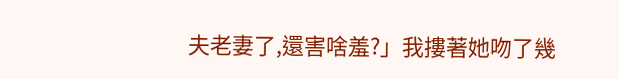夫老妻了,還害啥羞?」我摟著她吻了幾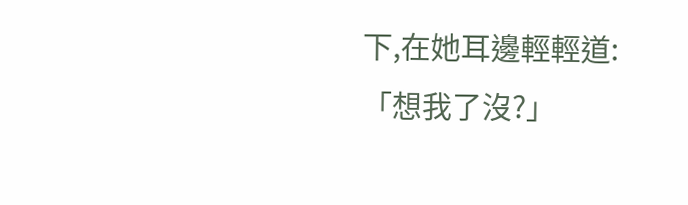下,在她耳邊輕輕道:「想我了沒?」